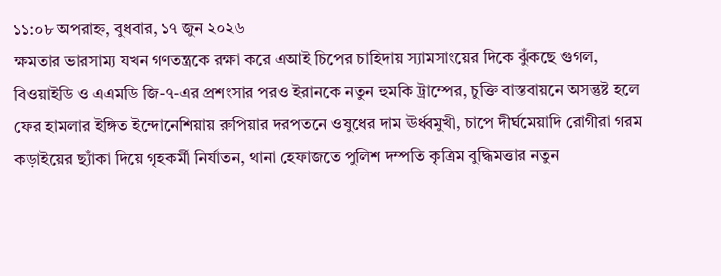১১:০৮ অপরাহ্ন, বুধবার, ১৭ জুন ২০২৬
ক্ষমতার ভারসাম্য যখন গণতন্ত্রকে রক্ষা করে এআই চিপের চাহিদায় স্যামসাংয়ের দিকে ঝুঁকছে গুগল, বিওয়াইডি ও এএমডি জি-৭-এর প্রশংসার পরও ইরানকে নতুন হুমকি ট্রাম্পের, চুক্তি বাস্তবায়নে অসন্তুষ্ট হলে ফের হামলার ইঙ্গিত ইন্দোনেশিয়ায় রুপিয়ার দরপতনে ওষুধের দাম ঊর্ধ্বমুখী, চাপে দীর্ঘমেয়াদি রোগীরা গরম কড়াইয়ের ছ্যাঁকা দিয়ে গৃহকর্মী নির্যাতন, থানা হেফাজতে পুলিশ দম্পতি কৃত্রিম বুদ্ধিমত্তার নতুন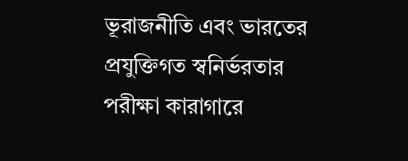ভূরাজনীতি এবং ভারতের প্রযুক্তিগত স্বনির্ভরতার পরীক্ষা কারাগারে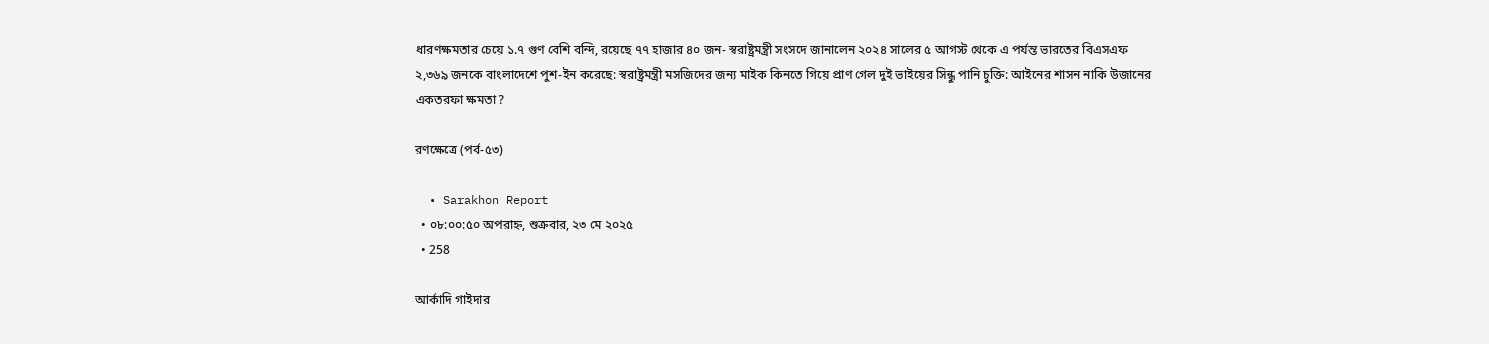ধারণক্ষমতার চেয়ে ১.৭ গুণ বেশি বন্দি, রয়েছে ৭৭ হাজার ৪০ জন- স্বরাষ্ট্রমন্ত্রী সংসদে জানালেন ২০২৪ সালের ৫ আগস্ট থেকে এ পর্যন্ত ভারতের বিএসএফ ২,৩৬৯ জনকে বাংলাদেশে পুশ-ইন করেছে: স্বরাষ্ট্রমন্ত্রী মসজিদের জন্য মাইক কিনতে গিয়ে প্রাণ গেল দুই ভাইয়ের সিন্ধু পানি চুক্তি: আইনের শাসন নাকি উজানের একতরফা ক্ষমতা?

রণক্ষেত্রে (পর্ব-৫৩)

  • Sarakhon Report
  • ০৮:০০:৫০ অপরাহ্ন, শুক্রবার, ২৩ মে ২০২৫
  • 258

আর্কাদি গাইদার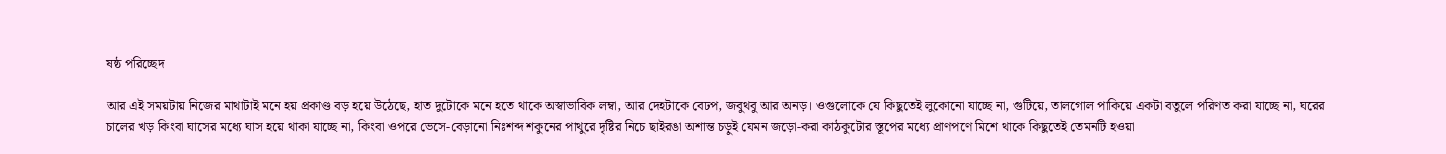ষষ্ঠ পরিচ্ছেদ

আর এই সময়টায় নিজের মাথাটাই মনে হয় প্রকাণ্ড বড় হয়ে উঠেছে, হাত দুটোকে মনে হতে থাকে অস্বাভাবিক লম্বা, আর দেহটাকে বেঢপ, জবুথবু আর অনড়। ওগুলোকে যে কিছুতেই লুকোনো যাচ্ছে না, গুটিয়ে, তালগোল পাকিয়ে একটা বতুলে পরিণত করা যাচ্ছে না, ঘরের চালের খড় কিংবা ঘাসের মধ্যে ঘাস হয়ে থাকা যাচ্ছে না, কিংবা ওপরে ভেসে-বেড়ানো নিঃশব্দ শকুনের পাথুরে দৃষ্টির নিচে ছাইরঙা অশান্ত চড়ুই যেমন জড়ো-করা কাঠকুটোর স্তূপের মধ্যে প্রাণপণে মিশে থাকে কিছুতেই তেমনটি হওয়া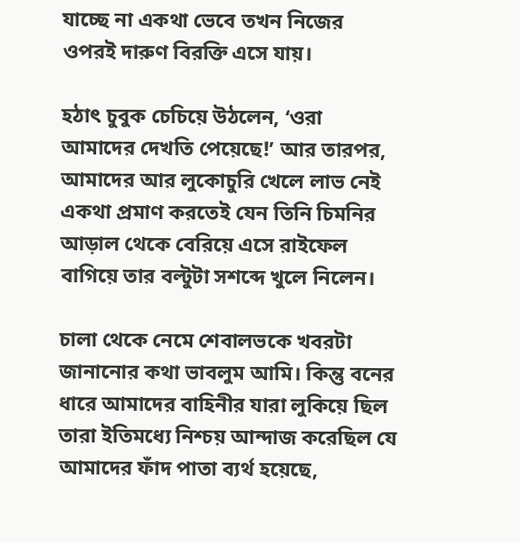যাচ্ছে না একথা ভেবে তখন নিজের ওপরই দারুণ বিরক্তি এসে যায়।

হঠাৎ চুবুক চেচিয়ে উঠলেন, ‘ওরা আমাদের দেখতি পেয়েছে!’ আর তারপর, আমাদের আর লুকোচুরি খেলে লাভ নেই একথা প্রমাণ করতেই যেন তিনি চিমনির আড়াল থেকে বেরিয়ে এসে রাইফেল বাগিয়ে তার বল্টুটা সশব্দে খুলে নিলেন।

চালা থেকে নেমে শেবালভকে খবরটা জানানোর কথা ভাবলুম আমি। কিন্তু বনের ধারে আমাদের বাহিনীর যারা লুকিয়ে ছিল তারা ইতিমধ্যে নিশ্চয় আন্দাজ করেছিল যে আমাদের ফাঁদ পাতা ব্যর্থ হয়েছে,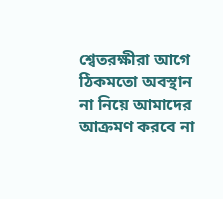শ্বেতরক্ষীরা আগে ঠিকমতো অবস্থান না নিয়ে আমাদের আক্রমণ করবে না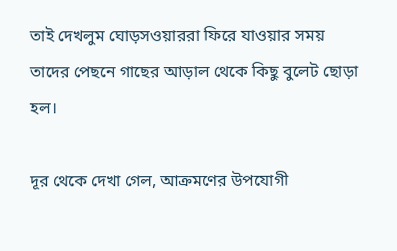তাই দেখলুম ঘোড়সওয়াররা ফিরে যাওয়ার সময় তাদের পেছনে গাছের আড়াল থেকে কিছু বুলেট ছোড়া হল।

দূর থেকে দেখা গেল, আক্রমণের উপযোগী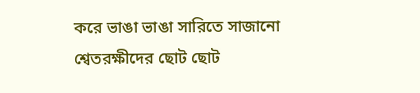করে ভাঙা ভাঙা সারিতে সাজানো শ্বেতরক্ষীদের ছোট ছোট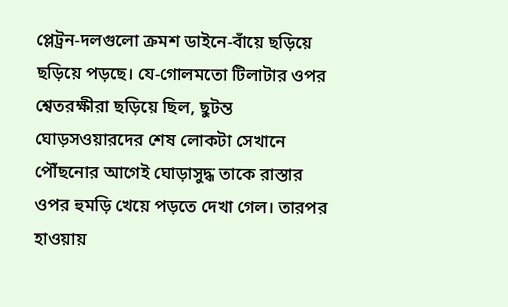প্লেট্রন-দলগুলো ক্রমশ ডাইনে-বাঁয়ে ছড়িয়ে ছড়িয়ে পড়ছে। যে-গোলমতো টিলাটার ওপর শ্বেতরক্ষীরা ছড়িয়ে ছিল, ছুটন্ত ঘোড়সওয়ারদের শেষ লোকটা সেখানে পৌঁছনোর আগেই ঘোড়াসুদ্ধ তাকে রাস্তার ওপর হুমড়ি খেয়ে পড়তে দেখা গেল। তারপর হাওয়ায়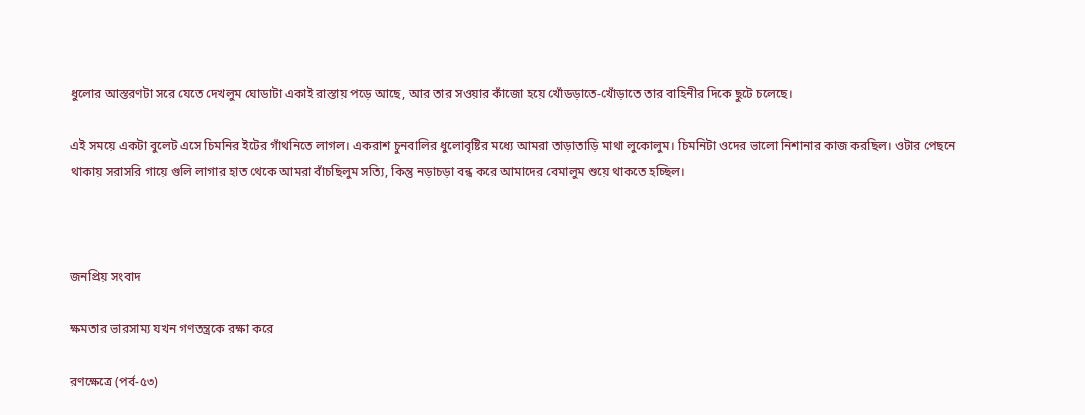ধুলোর আস্তরণটা সরে যেতে দেখলুম ঘোডাটা একাই রাস্তায় পড়ে আছে, আর তার সওয়ার কাঁজো হয়ে খোঁডড়াতে-খোঁড়াতে তার বাহিনীর দিকে ছুটে চলেছে।

এই সময়ে একটা বুলেট এসে চিমনির ইটের গাঁথনিতে লাগল। একরাশ চুনবালির ধুলোবৃষ্টির মধ্যে আমরা তাড়াতাড়ি মাথা লুকোলুম। চিমনিটা ওদের ভালো নিশানার কাজ করছিল। ওটার পেছনে থাকায় সরাসরি গায়ে গুলি লাগার হাত থেকে আমরা বাঁচছিলুম সত্যি, কিন্তু নড়াচড়া বন্ধ করে আমাদের বেমালুম শুয়ে থাকতে হচ্ছিল।



জনপ্রিয় সংবাদ

ক্ষমতার ভারসাম্য যখন গণতন্ত্রকে রক্ষা করে

রণক্ষেত্রে (পর্ব-৫৩)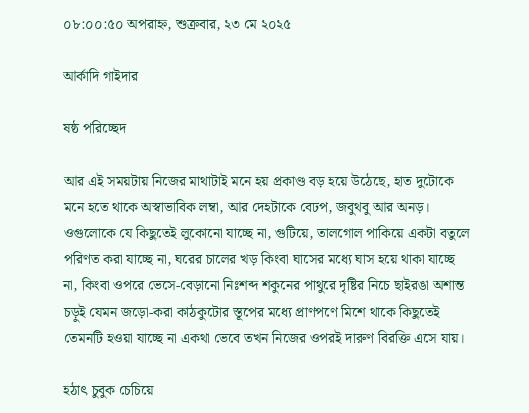০৮:০০:৫০ অপরাহ্ন, শুক্রবার, ২৩ মে ২০২৫

আর্কাদি গাইদার

ষষ্ঠ পরিচ্ছেদ

আর এই সময়টায় নিজের মাথাটাই মনে হয় প্রকাণ্ড বড় হয়ে উঠেছে, হাত দুটোকে মনে হতে থাকে অস্বাভাবিক লম্বা, আর দেহটাকে বেঢপ, জবুথবু আর অনড়। ওগুলোকে যে কিছুতেই লুকোনো যাচ্ছে না, গুটিয়ে, তালগোল পাকিয়ে একটা বতুলে পরিণত করা যাচ্ছে না, ঘরের চালের খড় কিংবা ঘাসের মধ্যে ঘাস হয়ে থাকা যাচ্ছে না, কিংবা ওপরে ভেসে-বেড়ানো নিঃশব্দ শকুনের পাথুরে দৃষ্টির নিচে ছাইরঙা অশান্ত চড়ুই যেমন জড়ো-করা কাঠকুটোর স্তূপের মধ্যে প্রাণপণে মিশে থাকে কিছুতেই তেমনটি হওয়া যাচ্ছে না একথা ভেবে তখন নিজের ওপরই দারুণ বিরক্তি এসে যায়।

হঠাৎ চুবুক চেচিয়ে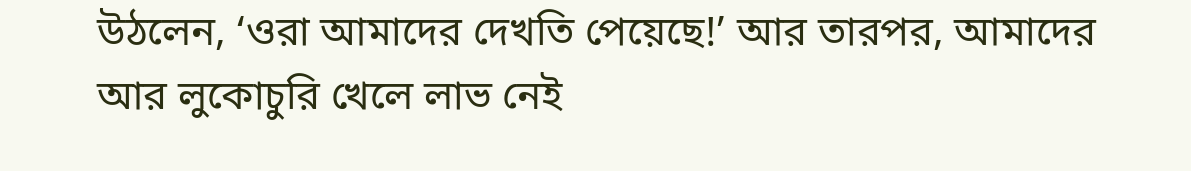উঠলেন, ‘ওরা আমাদের দেখতি পেয়েছে!’ আর তারপর, আমাদের আর লুকোচুরি খেলে লাভ নেই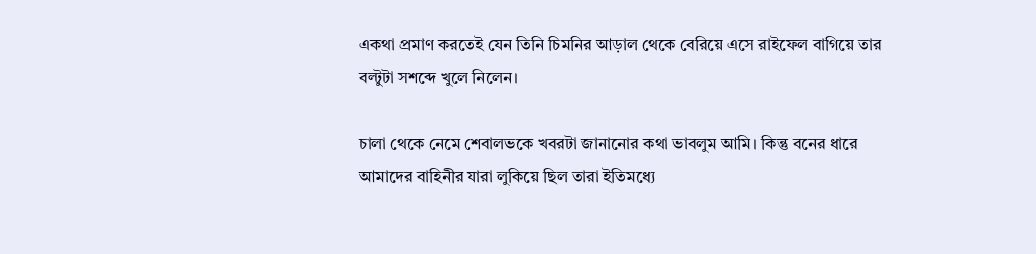একথা প্রমাণ করতেই যেন তিনি চিমনির আড়াল থেকে বেরিয়ে এসে রাইফেল বাগিয়ে তার বল্টুটা সশব্দে খুলে নিলেন।

চালা থেকে নেমে শেবালভকে খবরটা জানানোর কথা ভাবলুম আমি। কিন্তু বনের ধারে আমাদের বাহিনীর যারা লুকিয়ে ছিল তারা ইতিমধ্যে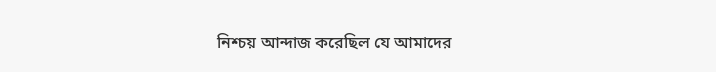নিশ্চয় আন্দাজ করেছিল যে আমাদের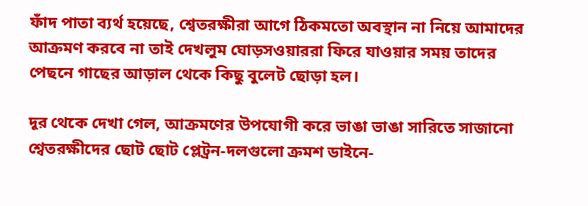ফাঁদ পাতা ব্যর্থ হয়েছে, শ্বেতরক্ষীরা আগে ঠিকমতো অবস্থান না নিয়ে আমাদের আক্রমণ করবে না তাই দেখলুম ঘোড়সওয়াররা ফিরে যাওয়ার সময় তাদের পেছনে গাছের আড়াল থেকে কিছু বুলেট ছোড়া হল।

দূর থেকে দেখা গেল, আক্রমণের উপযোগী করে ভাঙা ভাঙা সারিতে সাজানো শ্বেতরক্ষীদের ছোট ছোট প্লেট্রন-দলগুলো ক্রমশ ডাইনে-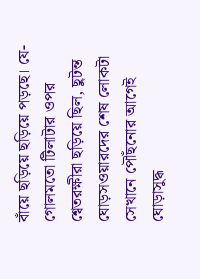বাঁয়ে ছড়িয়ে ছড়িয়ে পড়ছে। যে-গোলমতো টিলাটার ওপর শ্বেতরক্ষীরা ছড়িয়ে ছিল, ছুটন্ত ঘোড়সওয়ারদের শেষ লোকটা সেখানে পৌঁছনোর আগেই ঘোড়াসুদ্ধ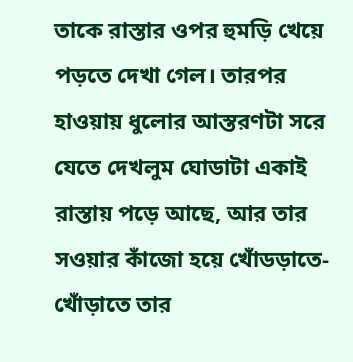তাকে রাস্তার ওপর হুমড়ি খেয়ে পড়তে দেখা গেল। তারপর হাওয়ায় ধুলোর আস্তরণটা সরে যেতে দেখলুম ঘোডাটা একাই রাস্তায় পড়ে আছে, আর তার সওয়ার কাঁজো হয়ে খোঁডড়াতে-খোঁড়াতে তার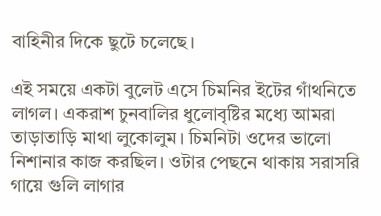বাহিনীর দিকে ছুটে চলেছে।

এই সময়ে একটা বুলেট এসে চিমনির ইটের গাঁথনিতে লাগল। একরাশ চুনবালির ধুলোবৃষ্টির মধ্যে আমরা তাড়াতাড়ি মাথা লুকোলুম। চিমনিটা ওদের ভালো নিশানার কাজ করছিল। ওটার পেছনে থাকায় সরাসরি গায়ে গুলি লাগার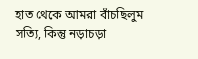হাত থেকে আমরা বাঁচছিলুম সত্যি, কিন্তু নড়াচড়া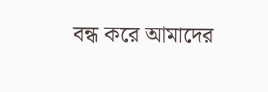বন্ধ করে আমাদের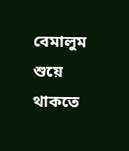বেমালুম শুয়ে থাকতে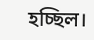হচ্ছিল।